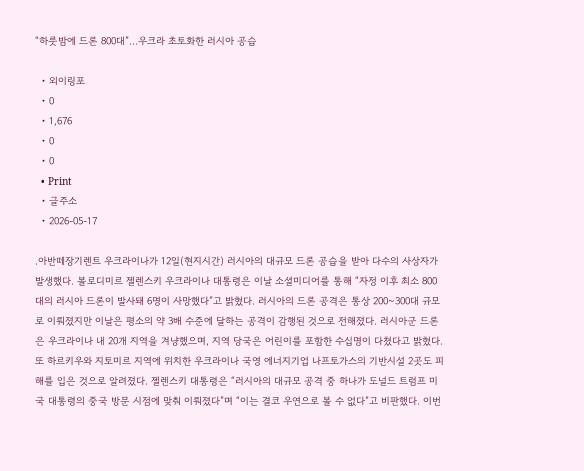“하룻밤에 드론 800대”…우크라 초토화한 러시아 공습

  • 외이링포
  • 0
  • 1,676
  • 0
  • 0
  • Print
  • 글주소
  • 2026-05-17

.아반떼장기렌트 우크라이나가 12일(현지시간) 러시아의 대규모 드론 공습을 받아 다수의 사상자가 발생했다. 볼로디미르 젤렌스키 우크라이나 대통령은 이날 소셜미디어를 통해 “자정 이후 최소 800대의 러시아 드론이 발사돼 6명이 사망했다”고 밝혔다. 러시아의 드론 공격은 통상 200~300대 규모로 이뤄졌지만 이날은 평소의 약 3배 수준에 달하는 공격이 감행된 것으로 전해졌다. 러시아군 드론은 우크라이나 내 20개 지역을 겨냥했으며, 지역 당국은 어린이를 포함한 수십명이 다쳤다고 밝혔다. 또 하르키우와 지토미르 지역에 위치한 우크라이나 국영 에너지기업 나프토가스의 기반시설 2곳도 피해를 입은 것으로 알려졌다. 젤렌스키 대통령은 “러시아의 대규모 공격 중 하나가 도널드 트럼프 미국 대통령의 중국 방문 시점에 맞춰 이뤄졌다”며 “이는 결코 우연으로 볼 수 없다”고 비판했다. 이번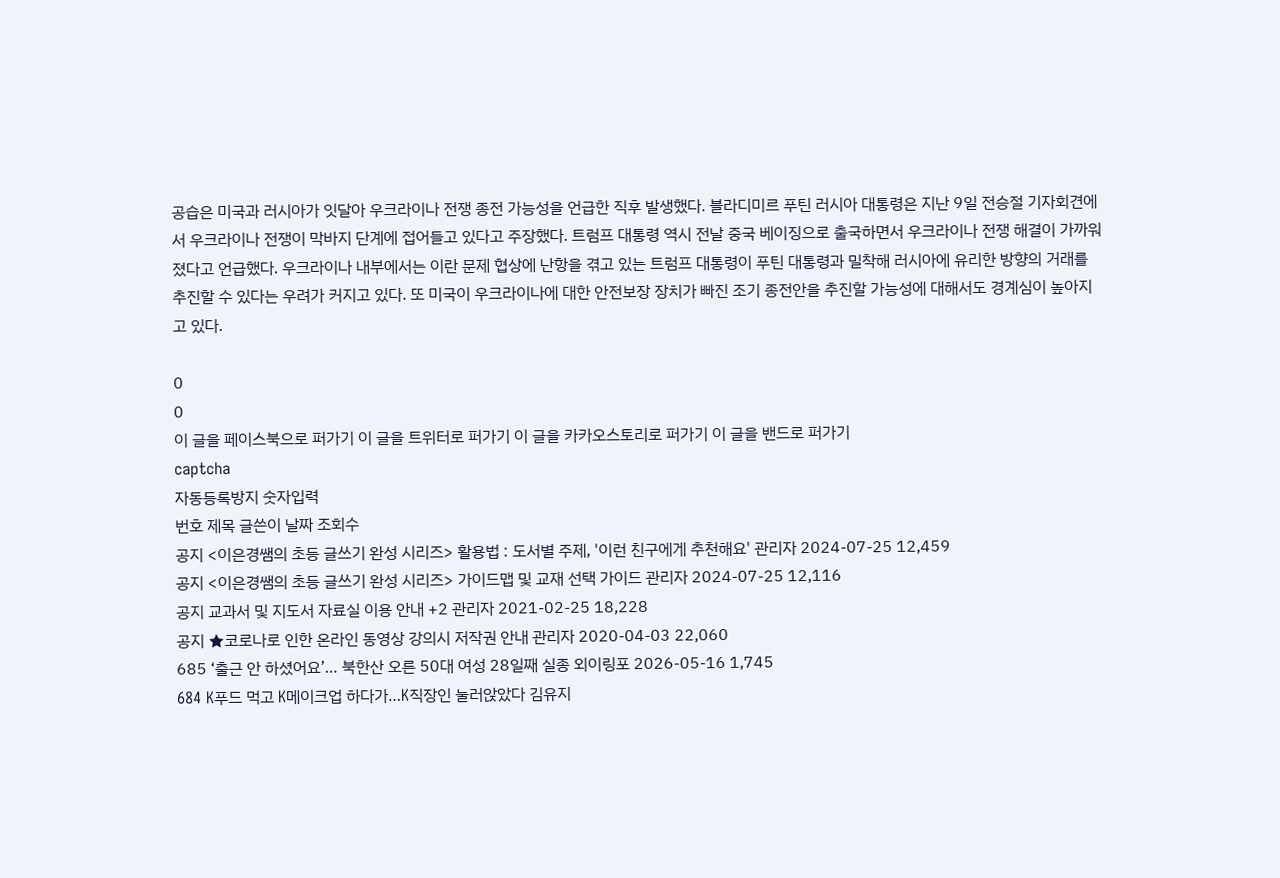공습은 미국과 러시아가 잇달아 우크라이나 전쟁 종전 가능성을 언급한 직후 발생했다. 블라디미르 푸틴 러시아 대통령은 지난 9일 전승절 기자회견에서 우크라이나 전쟁이 막바지 단계에 접어들고 있다고 주장했다. 트럼프 대통령 역시 전날 중국 베이징으로 출국하면서 우크라이나 전쟁 해결이 가까워졌다고 언급했다. 우크라이나 내부에서는 이란 문제 협상에 난항을 겪고 있는 트럼프 대통령이 푸틴 대통령과 밀착해 러시아에 유리한 방향의 거래를 추진할 수 있다는 우려가 커지고 있다. 또 미국이 우크라이나에 대한 안전보장 장치가 빠진 조기 종전안을 추진할 가능성에 대해서도 경계심이 높아지고 있다.

0
0
이 글을 페이스북으로 퍼가기 이 글을 트위터로 퍼가기 이 글을 카카오스토리로 퍼가기 이 글을 밴드로 퍼가기
captcha
자동등록방지 숫자입력
번호 제목 글쓴이 날짜 조회수
공지 <이은경쌤의 초등 글쓰기 완성 시리즈> 활용법 : 도서별 주제, '이런 친구에게 추천해요' 관리자 2024-07-25 12,459
공지 <이은경쌤의 초등 글쓰기 완성 시리즈> 가이드맵 및 교재 선택 가이드 관리자 2024-07-25 12,116
공지 교과서 및 지도서 자료실 이용 안내 +2 관리자 2021-02-25 18,228
공지 ★코로나로 인한 온라인 동영상 강의시 저작권 안내 관리자 2020-04-03 22,060
685 ‘출근 안 하셨어요’… 북한산 오른 50대 여성 28일째 실종 외이링포 2026-05-16 1,745
684 K푸드 먹고 K메이크업 하다가…K직장인 눌러앉았다 김유지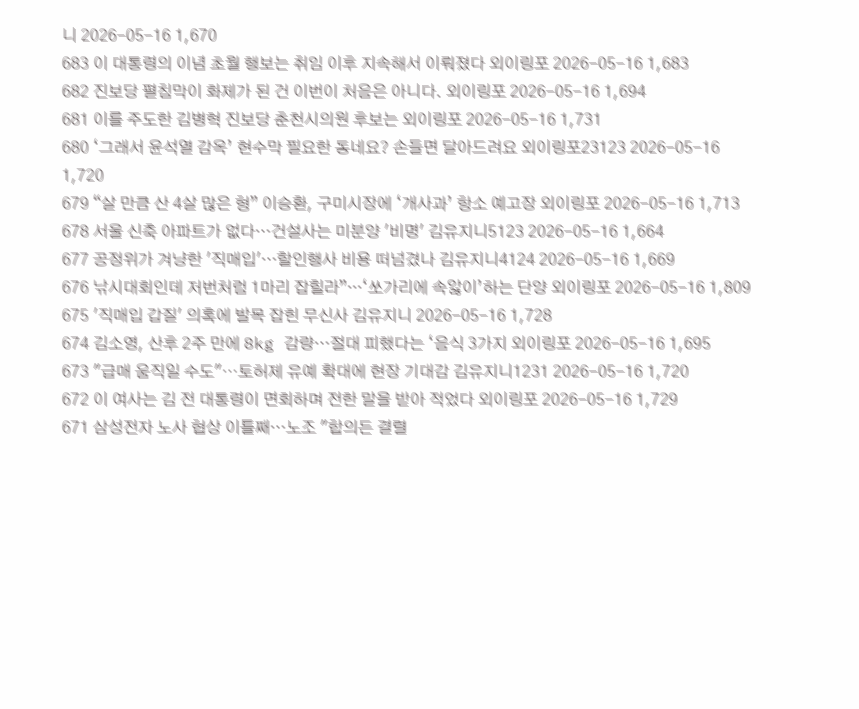니 2026-05-16 1,670
683 이 대통령의 이념 초월 행보는 취임 이후 지속해서 이뤄졌다 외이링포 2026-05-16 1,683
682 진보당 펼침막이 화제가 된 건 이번이 처음은 아니다. 외이링포 2026-05-16 1,694
681 이를 주도한 김병혁 진보당 춘천시의원 후보는 외이링포 2026-05-16 1,731
680 ‘그래서 윤석열 감옥’ 현수막 필요한 동네요? 손들면 달아드려요 외이링포23123 2026-05-16 1,720
679 “살 만큼 산 4살 많은 형” 이승환, 구미시장에 ‘개사과’ 항소 예고장 외이링포 2026-05-16 1,713
678 서울 신축 아파트가 없다…건설사는 미분양 '비명' 김유지니5123 2026-05-16 1,664
677 공정위가 겨냥한 '직매입'…할인행사 비용 떠넘겼나 김유지니4124 2026-05-16 1,669
676 낚시대회인데 저번처럼 1마리 잡힐라”···‘쏘가리에 속앓이’하는 단양 외이링포 2026-05-16 1,809
675 '직매입 갑질' 의혹에 발목 잡힌 무신사 김유지니 2026-05-16 1,728
674 김소영, 산후 2주 만에 8kg 감량…절대 피했다는 ‘음식 3가지 외이링포 2026-05-16 1,695
673 "급매 움직일 수도"⋯토허제 유예 확대에 현장 기대감 김유지니1231 2026-05-16 1,720
672 이 여사는 김 전 대통령이 면회하며 전한 말을 받아 적었다 외이링포 2026-05-16 1,729
671 삼성전자 노사 협상 이틀째…노조 "합의든 결렬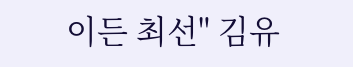이든 최선" 김유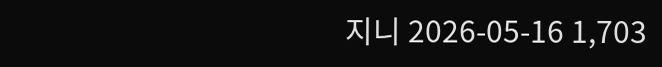지니 2026-05-16 1,703